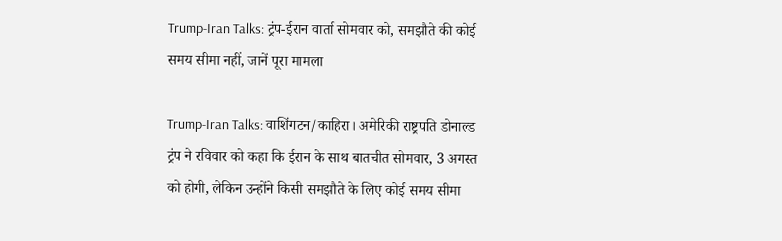Trump-Iran Talks: ट्रंप-ईरान वार्ता सोमवार को, समझौते की कोई समय सीमा नहीं, जानें पूरा मामला

Trump-Iran Talks: वाशिंगटन/काहिरा। अमेरिकी राष्ट्रपति डोनाल्ड ट्रंप ने रविवार को कहा कि ईरान के साथ बातचीत सोमवार, 3 अगस्त को होगी, लेकिन उन्होंने किसी समझौते के लिए कोई समय सीमा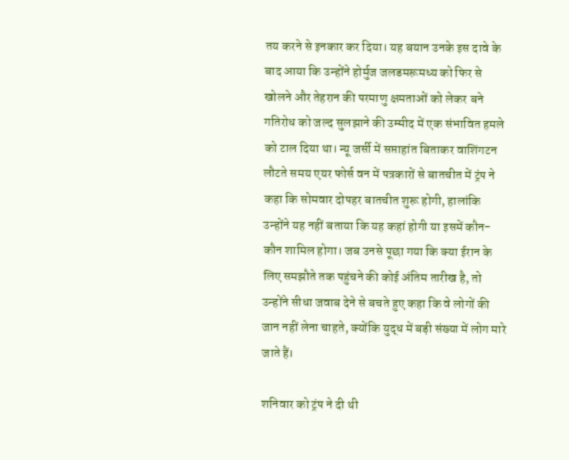तय करने से इनकार कर दिया। यह बयान उनके इस दावे के बाद आया कि उन्होंने होर्मुज जलडमरूमध्य को फिर से खोलने और तेहरान की परमाणु क्षमताओं को लेकर बने गतिरोध को जल्द सुलझाने की उम्मीद में एक संभावित हमले को टाल दिया था। न्यू जर्सी में सप्ताहांत बिताकर वाशिंगटन लौटते समय एयर फोर्स वन में पत्रकारों से बातचीत में ट्रंप ने कहा कि सोमवार दोपहर बातचीत शुरू होगी, हालांकि उन्होंने यह नहीं बताया कि यह कहां होगी या इसमें कौन-कौन शामिल होगा। जब उनसे पूछा गया कि क्या ईरान के लिए समझौते तक पहुंचने की कोई अंतिम तारीख है, तो उन्होंने सीधा जवाब देने से बचते हुए कहा कि वे लोगों की जान नहीं लेना चाहते, क्योंकि युद्ध में बड़ी संख्या में लोग मारे जाते हैं।

शनिवार को ट्रंप ने दी थी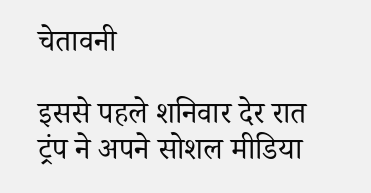चेतावनी

इससे पहले शनिवार देर रात ट्रंप ने अपने सोशल मीडिया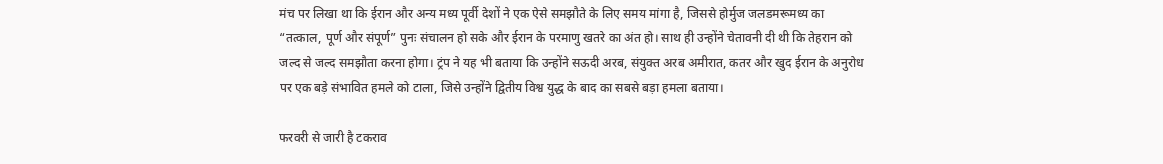मंच पर लिखा था कि ईरान और अन्य मध्य पूर्वी देशों ने एक ऐसे समझौते के लिए समय मांगा है, जिससे होर्मुज जलडमरूमध्य का “तत्काल, पूर्ण और संपूर्ण” पुनः संचालन हो सके और ईरान के परमाणु खतरे का अंत हो। साथ ही उन्होंने चेतावनी दी थी कि तेहरान को जल्द से जल्द समझौता करना होगा। ट्रंप ने यह भी बताया कि उन्होंने सऊदी अरब, संयुक्त अरब अमीरात, कतर और खुद ईरान के अनुरोध पर एक बड़े संभावित हमले को टाला, जिसे उन्होंने द्वितीय विश्व युद्ध के बाद का सबसे बड़ा हमला बताया।

फरवरी से जारी है टकराव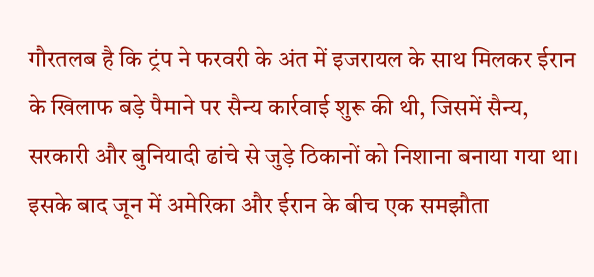गौरतलब है कि ट्रंप ने फरवरी के अंत में इजरायल के साथ मिलकर ईरान के खिलाफ बड़े पैमाने पर सैन्य कार्रवाई शुरू की थी, जिसमें सैन्य, सरकारी और बुनियादी ढांचे से जुड़े ठिकानों को निशाना बनाया गया था। इसके बाद जून में अमेरिका और ईरान के बीच एक समझौता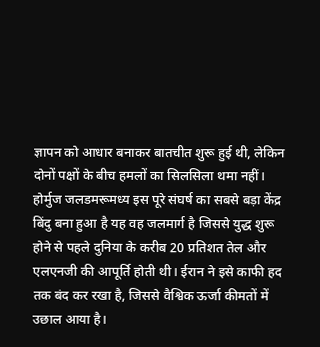ज्ञापन को आधार बनाकर बातचीत शुरू हुई थी, लेकिन दोनों पक्षों के बीच हमलों का सिलसिला थमा नहीं। होर्मुज जलडमरूमध्य इस पूरे संघर्ष का सबसे बड़ा केंद्र बिंदु बना हुआ है यह वह जलमार्ग है जिससे युद्ध शुरू होने से पहले दुनिया के करीब 20 प्रतिशत तेल और एलएनजी की आपूर्ति होती थी। ईरान ने इसे काफी हद तक बंद कर रखा है, जिससे वैश्विक ऊर्जा कीमतों में उछाल आया है।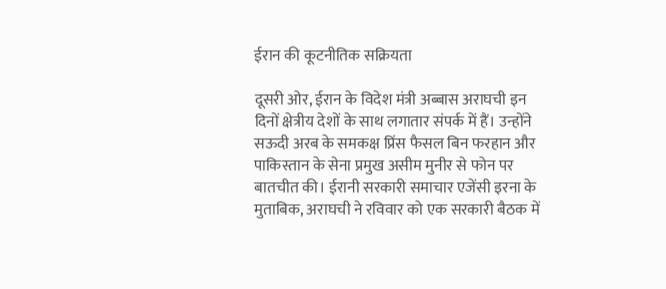ईरान की कूटनीतिक सक्रियता

दूसरी ओर, ईरान के विदेश मंत्री अब्बास अराघची इन दिनों क्षेत्रीय देशों के साथ लगातार संपर्क में हैं। उन्होंने सऊदी अरब के समकक्ष प्रिंस फैसल बिन फरहान और पाकिस्तान के सेना प्रमुख असीम मुनीर से फोन पर बातचीत की। ईरानी सरकारी समाचार एजेंसी इरना के मुताबिक, अराघची ने रविवार को एक सरकारी बैठक में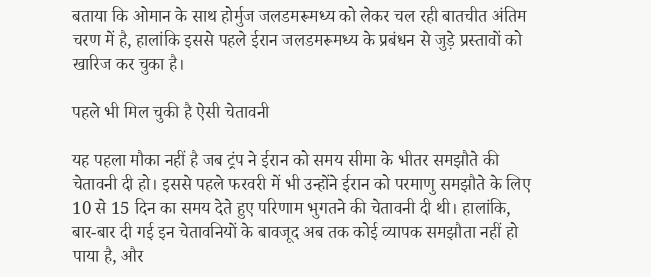बताया कि ओमान के साथ होर्मुज जलडमरूमध्य को लेकर चल रही बातचीत अंतिम चरण में है, हालांकि इससे पहले ईरान जलडमरूमध्य के प्रबंधन से जुड़े प्रस्तावों को खारिज कर चुका है।

पहले भी मिल चुकी है ऐसी चेतावनी

यह पहला मौका नहीं है जब ट्रंप ने ईरान को समय सीमा के भीतर समझौते की चेतावनी दी हो। इससे पहले फरवरी में भी उन्होंने ईरान को परमाणु समझौते के लिए 10 से 15 दिन का समय देते हुए परिणाम भुगतने की चेतावनी दी थी। हालांकि, बार-बार दी गई इन चेतावनियों के बावजूद अब तक कोई व्यापक समझौता नहीं हो पाया है, और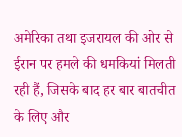अमेरिका तथा इजरायल की ओर से ईरान पर हमले की धमकियां मिलती रही हैं, जिसके बाद हर बार बातचीत के लिए और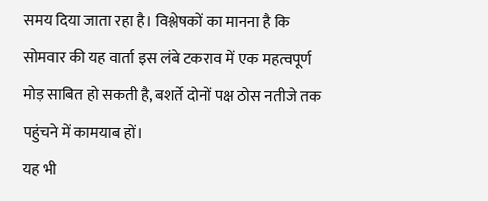समय दिया जाता रहा है। विश्लेषकों का मानना है कि सोमवार की यह वार्ता इस लंबे टकराव में एक महत्वपूर्ण मोड़ साबित हो सकती है, बशर्ते दोनों पक्ष ठोस नतीजे तक पहुंचने में कामयाब हों।
यह भी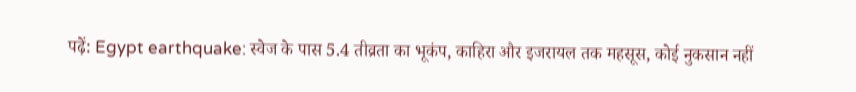पढ़ें: Egypt earthquake: स्वेज के पास 5.4 तीव्रता का भूकंप, काहिरा और इजरायल तक महसूस, कोई नुकसान नहीं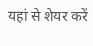यहां से शेयर करें